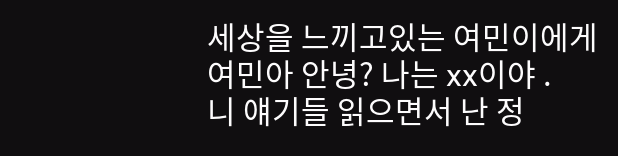세상을 느끼고있는 여민이에게
여민아 안녕? 나는 xx이야 .
니 얘기들 읽으면서 난 정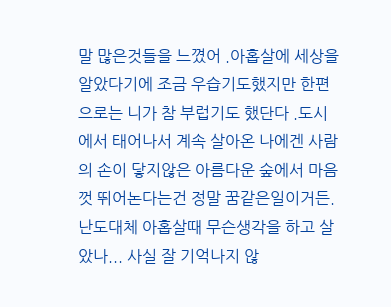말 많은것들을 느꼈어 .아홉살에 세상을 알았다기에 조금 우습기도했지만 한편으로는 니가 참 부럽기도 했단다 .도시에서 태어나서 계속 살아온 나에겐 사람의 손이 닿지않은 아름다운 숲에서 마음껏 뛰어논다는건 정말 꿈같은일이거든. 난도대체 아홉살때 무슨생각을 하고 살았나... 사실 잘 기억나지 않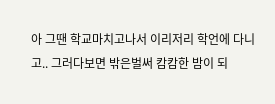아 그땐 학교마치고나서 이리저리 학언에 다니고.. 그러다보면 밖은벌써 캄캄한 밤이 되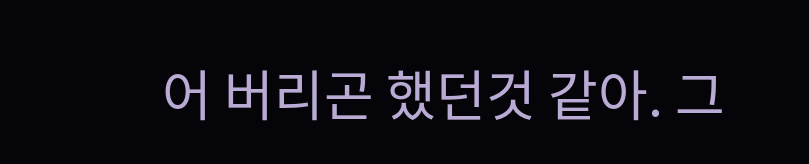어 버리곤 했던것 같아. 그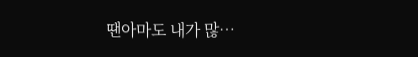땐아마도 내가 많…